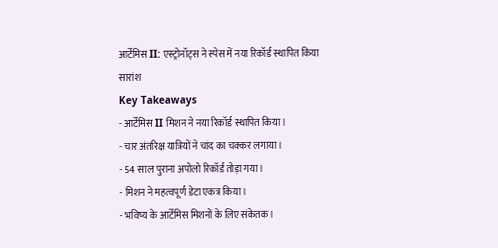आर्टेमिस II: एस्ट्रोनॉट्स ने स्पेस में नया रिकॉर्ड स्थापित किया
सारांश
Key Takeaways
- आर्टेमिस II मिशन ने नया रिकॉर्ड स्थापित किया।
- चार अंतरिक्ष यात्रियों ने चांद का चक्कर लगाया।
- 54 साल पुराना अपोलो रिकॉर्ड तोड़ा गया।
- मिशन ने महत्वपूर्ण डेटा एकत्र किया।
- भविष्य के आर्टेमिस मिशनों के लिए संकेतक।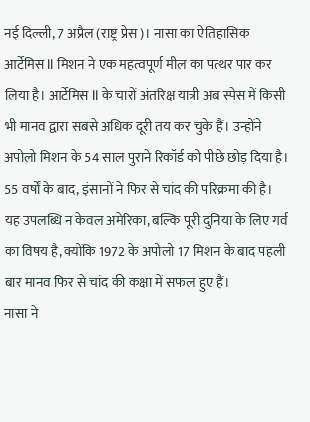नई दिल्ली, 7 अप्रैल (राष्ट्र प्रेस)। नासा का ऐतिहासिक आर्टेमिस II मिशन ने एक महत्वपूर्ण मील का पत्थर पार कर लिया है। आर्टेमिस II के चारों अंतरिक्ष यात्री अब स्पेस में किसी भी मानव द्वारा सबसे अधिक दूरी तय कर चुके हैं। उन्होंने अपोलो मिशन के 54 साल पुराने रिकॉर्ड को पीछे छोड़ दिया है। 55 वर्षों के बाद, इंसानों ने फिर से चांद की परिक्रमा की है।
यह उपलब्धि न केवल अमेरिका, बल्कि पूरी दुनिया के लिए गर्व का विषय है, क्योंकि 1972 के अपोलो 17 मिशन के बाद पहली बार मानव फिर से चांद की कक्षा में सफल हुए हैं।
नासा ने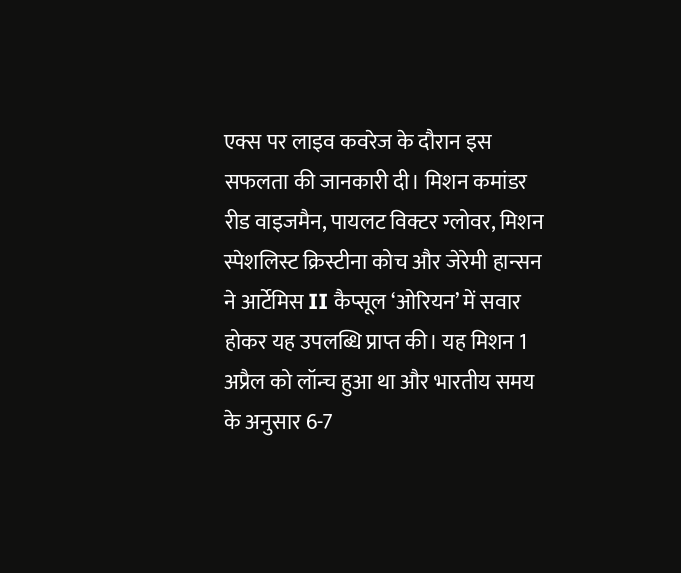एक्स पर लाइव कवरेज के दौरान इस सफलता की जानकारी दी। मिशन कमांडर रीड वाइजमैन, पायलट विक्टर ग्लोवर, मिशन स्पेशलिस्ट क्रिस्टीना कोच और जेरेमी हान्सन ने आर्टेमिस II कैप्सूल ‘ओरियन’ में सवार होकर यह उपलब्धि प्राप्त की। यह मिशन 1 अप्रैल को लॉन्च हुआ था और भारतीय समय के अनुसार 6-7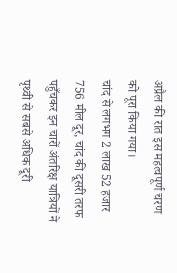अप्रैल की रात इस महत्वपूर्ण चरण को पूरा किया गया।
चांद से लगभग 2 लाख 52 हजार 756 मील दूर, चांद की दूसरी तरफ पहुँचकर इन चारों अंतरिक्ष यात्रियों ने पृथ्वी से सबसे अधिक दूरी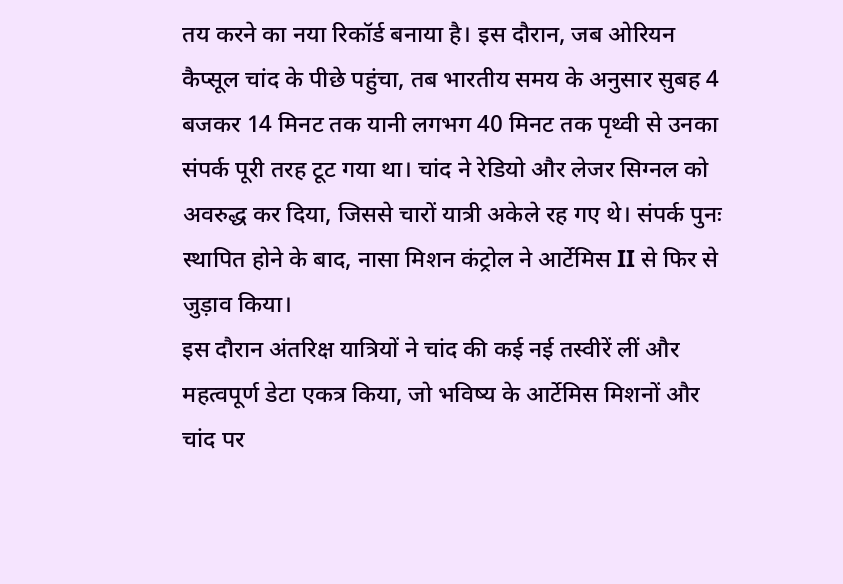तय करने का नया रिकॉर्ड बनाया है। इस दौरान, जब ओरियन कैप्सूल चांद के पीछे पहुंचा, तब भारतीय समय के अनुसार सुबह 4 बजकर 14 मिनट तक यानी लगभग 40 मिनट तक पृथ्वी से उनका संपर्क पूरी तरह टूट गया था। चांद ने रेडियो और लेजर सिग्नल को अवरुद्ध कर दिया, जिससे चारों यात्री अकेले रह गए थे। संपर्क पुनः स्थापित होने के बाद, नासा मिशन कंट्रोल ने आर्टेमिस II से फिर से जुड़ाव किया।
इस दौरान अंतरिक्ष यात्रियों ने चांद की कई नई तस्वीरें लीं और महत्वपूर्ण डेटा एकत्र किया, जो भविष्य के आर्टेमिस मिशनों और चांद पर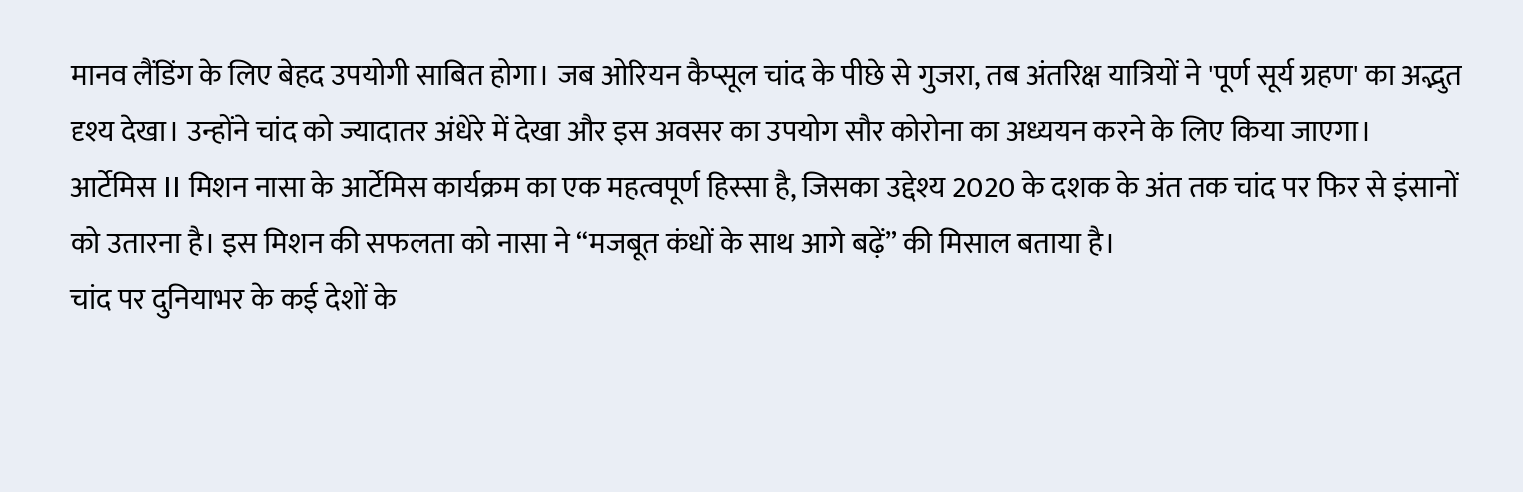मानव लैंडिंग के लिए बेहद उपयोगी साबित होगा। जब ओरियन कैप्सूल चांद के पीछे से गुजरा, तब अंतरिक्ष यात्रियों ने 'पूर्ण सूर्य ग्रहण' का अद्भुत दृश्य देखा। उन्होंने चांद को ज्यादातर अंधेरे में देखा और इस अवसर का उपयोग सौर कोरोना का अध्ययन करने के लिए किया जाएगा।
आर्टेमिस II मिशन नासा के आर्टेमिस कार्यक्रम का एक महत्वपूर्ण हिस्सा है, जिसका उद्देश्य 2020 के दशक के अंत तक चांद पर फिर से इंसानों को उतारना है। इस मिशन की सफलता को नासा ने “मजबूत कंधों के साथ आगे बढ़ें” की मिसाल बताया है।
चांद पर दुनियाभर के कई देशों के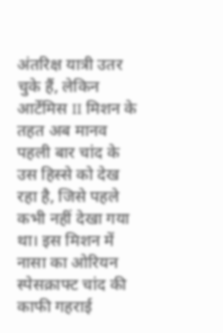अंतरिक्ष यात्री उतर चुके हैं, लेकिन आर्टेमिस II मिशन के तहत अब मानव पहली बार चांद के उस हिस्से को देख रहा है, जिसे पहले कभी नहीं देखा गया था। इस मिशन में नासा का ओरियन स्पेसक्राफ्ट चांद की काफी गहराई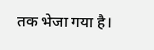तक भेजा गया है।